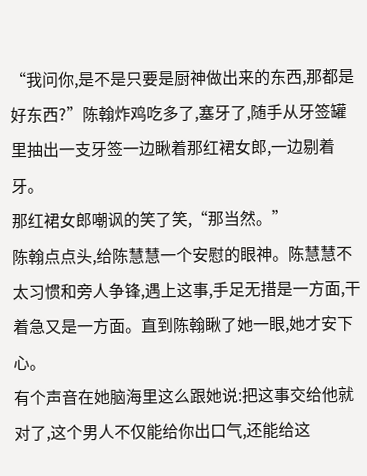“我问你,是不是只要是厨神做出来的东西,那都是好东西?”陈翰炸鸡吃多了,塞牙了,随手从牙签罐里抽出一支牙签一边瞅着那红裙女郎,一边剔着牙。
那红裙女郎嘲讽的笑了笑,“那当然。”
陈翰点点头,给陈慧慧一个安慰的眼神。陈慧慧不太习惯和旁人争锋,遇上这事,手足无措是一方面,干着急又是一方面。直到陈翰瞅了她一眼,她才安下心。
有个声音在她脑海里这么跟她说:把这事交给他就对了,这个男人不仅能给你出口气,还能给这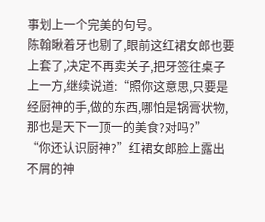事划上一个完美的句号。
陈翰瞅着牙也剔了,眼前这红裙女郎也要上套了,决定不再卖关子,把牙签往桌子上一方,继续说道:“照你这意思,只要是经厨神的手,做的东西,哪怕是锅膏状物,那也是天下一顶一的美食?对吗?”
“你还认识厨神?”红裙女郎脸上露出不屑的神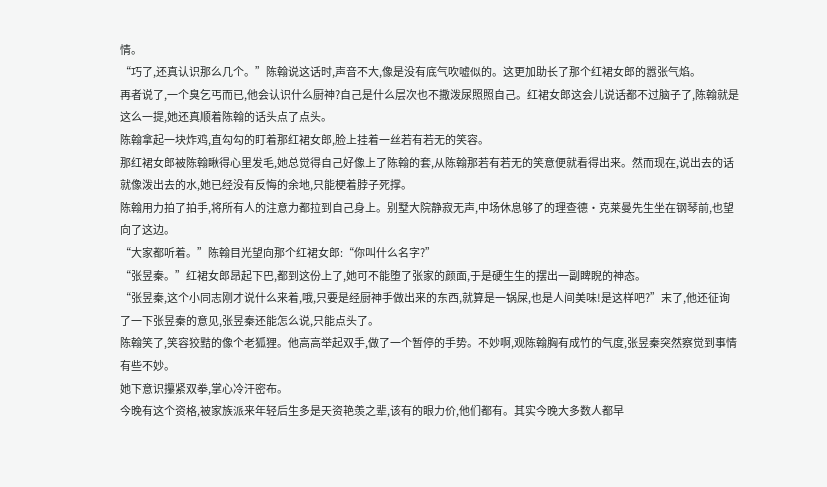情。
“巧了,还真认识那么几个。”陈翰说这话时,声音不大,像是没有底气吹嘘似的。这更加助长了那个红裙女郎的嚣张气焰。
再者说了,一个臭乞丐而已,他会认识什么厨神?自己是什么层次也不撒泼尿照照自己。红裙女郎这会儿说话都不过脑子了,陈翰就是这么一提,她还真顺着陈翰的话头点了点头。
陈翰拿起一块炸鸡,直勾勾的盯着那红裙女郎,脸上挂着一丝若有若无的笑容。
那红裙女郎被陈翰瞅得心里发毛,她总觉得自己好像上了陈翰的套,从陈翰那若有若无的笑意便就看得出来。然而现在,说出去的话就像泼出去的水,她已经没有反悔的余地,只能梗着脖子死撑。
陈翰用力拍了拍手,将所有人的注意力都拉到自己身上。别墅大院静寂无声,中场休息够了的理查德·克莱曼先生坐在钢琴前,也望向了这边。
“大家都听着。”陈翰目光望向那个红裙女郎:“你叫什么名字?”
“张昱秦。”红裙女郎昂起下巴,都到这份上了,她可不能堕了张家的颜面,于是硬生生的摆出一副睥睨的神态。
“张昱秦,这个小同志刚才说什么来着,哦,只要是经厨神手做出来的东西,就算是一锅屎,也是人间美味!是这样吧?”末了,他还征询了一下张昱秦的意见,张昱秦还能怎么说,只能点头了。
陈翰笑了,笑容狡黠的像个老狐狸。他高高举起双手,做了一个暂停的手势。不妙啊,观陈翰胸有成竹的气度,张昱秦突然察觉到事情有些不妙。
她下意识攥紧双拳,掌心冷汗密布。
今晚有这个资格,被家族派来年轻后生多是天资艳羡之辈,该有的眼力价,他们都有。其实今晚大多数人都早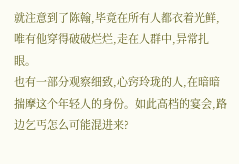就注意到了陈翰,毕竟在所有人都衣着光鲜,唯有他穿得破破烂烂,走在人群中,异常扎眼。
也有一部分观察细致,心窍玲珑的人,在暗暗揣摩这个年轻人的身份。如此高档的宴会,路边乞丐怎么可能混进来?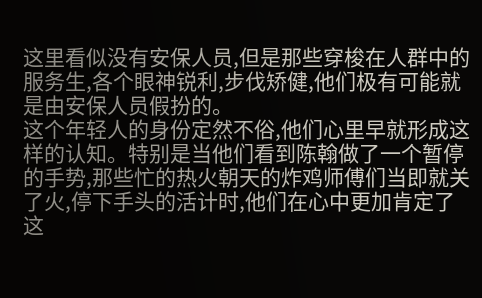这里看似没有安保人员,但是那些穿梭在人群中的服务生,各个眼神锐利,步伐矫健,他们极有可能就是由安保人员假扮的。
这个年轻人的身份定然不俗,他们心里早就形成这样的认知。特别是当他们看到陈翰做了一个暂停的手势,那些忙的热火朝天的炸鸡师傅们当即就关了火,停下手头的活计时,他们在心中更加肯定了这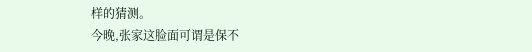样的猜测。
今晚,张家这脸面可谓是保不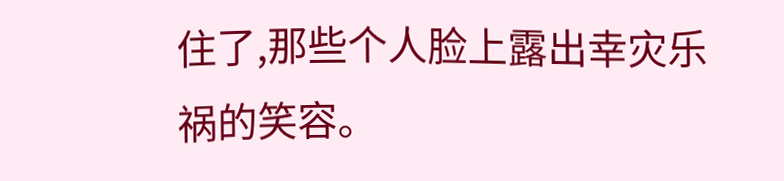住了,那些个人脸上露出幸灾乐祸的笑容。